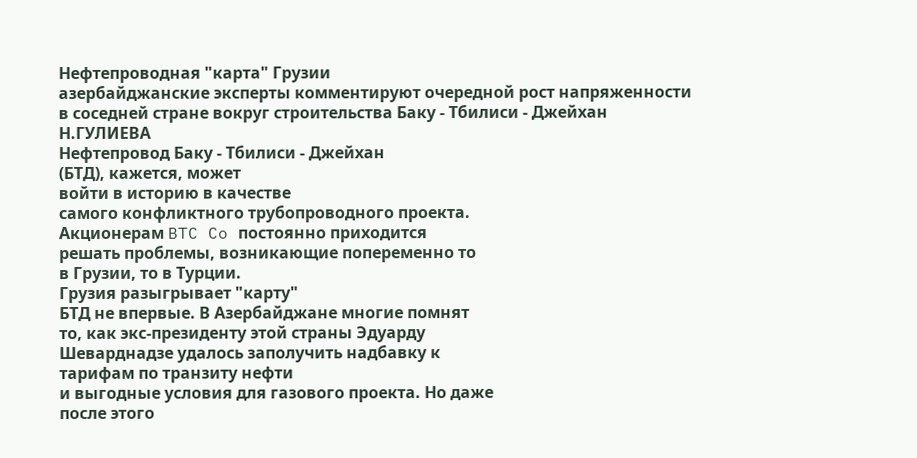Нефтепроводная "карта" Грузии
азербайджанские эксперты комментируют очередной рост напряженности
в соседней стране вокруг строительства Баку - Тбилиси - Джейхан
Н.ГУЛИЕВА
Нефтепровод Баку - Тбилиси - Джейхан
(БТД), кажется, может
войти в историю в качестве
самого конфликтного трубопроводного проекта.
Акционерам BTC Co постоянно приходится
решать проблемы, возникающие попеременно то
в Грузии, то в Турции.
Грузия разыгрывает "карту"
БТД не впервые. В Азербайджане многие помнят
то, как экс-президенту этой страны Эдуарду
Шеварднадзе удалось заполучить надбавку к
тарифам по транзиту нефти
и выгодные условия для газового проекта. Но даже
после этого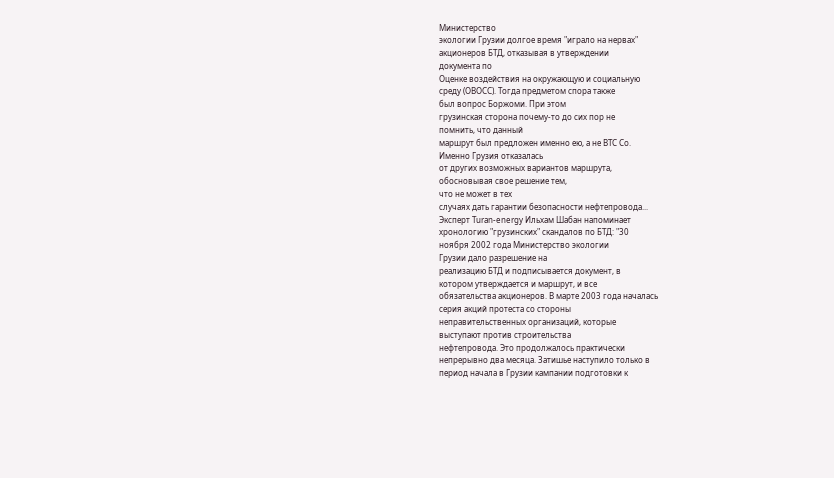Министерство
экологии Грузии долгое время "играло на нервах"
акционеров БТД, отказывая в утверждении
документа по
Оценке воздействия на окружающую и социальную
среду (ОВОСС). Тогда предметом спора также
был вопрос Боржоми. При этом
грузинская сторона почему-то до сих пор не
помнить, что данный
маршрут был предложен именно ею, а не BTC Co.
Именно Грузия отказалась
от других возможных вариантов маршрута,
обосновывая свое решение тем,
что не может в тех
случаях дать гарантии безопасности нефтепровода...
Эксперт Turan-energy Ильхам Шабан напоминает
хронологию "грузинских" скандалов по БТД: "30
ноября 2002 года Министерство экологии
Грузии дало разрешение на
реализацию БТД и подписывается документ, в
котором утверждается и маршрут, и все
обязательства акционеров. В марте 2003 года началась
серия акций протеста со стороны
неправительственных организаций, которые
выступают против строительства
нефтепровода. Это продолжалось практически
непрерывно два месяца. Затишье наступило только в
период начала в Грузии кампании подготовки к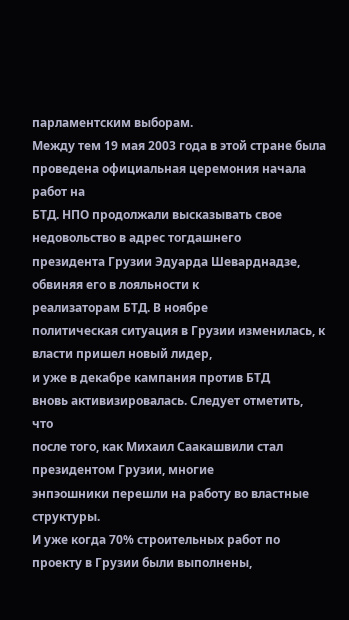парламентским выборам.
Между тем 19 мая 2003 года в этой стране была
проведена официальная церемония начала работ на
БТД. НПО продолжали высказывать свое
недовольство в адрес тогдашнего
президента Грузии Эдуарда Шеварднадзе,
обвиняя его в лояльности к
реализаторам БТД. В ноябре
политическая ситуация в Грузии изменилась, к
власти пришел новый лидер,
и уже в декабре кампания против БТД
вновь активизировалась. Следует отметить, что
после того, как Михаил Саакашвили стал
президентом Грузии, многие
энпэошники перешли на работу во властные
структуры.
И уже когда 70% строительных работ по
проекту в Грузии были выполнены,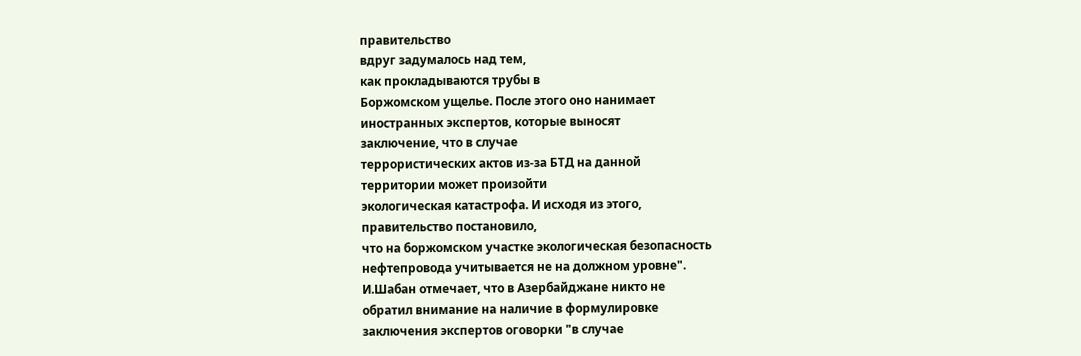правительство
вдруг задумалось над тем,
как прокладываются трубы в
Боржомском ущелье. После этого оно нанимает
иностранных экспертов, которые выносят
заключение, что в случае
террористических актов из-за БТД на данной
территории может произойти
экологическая катастрофа. И исходя из этого,
правительство постановило,
что на боржомском участке экологическая безопасность
нефтепровода учитывается не на должном уровне".
И.Шабан отмечает, что в Азербайджане никто не
обратил внимание на наличие в формулировке
заключения экспертов оговорки "в случае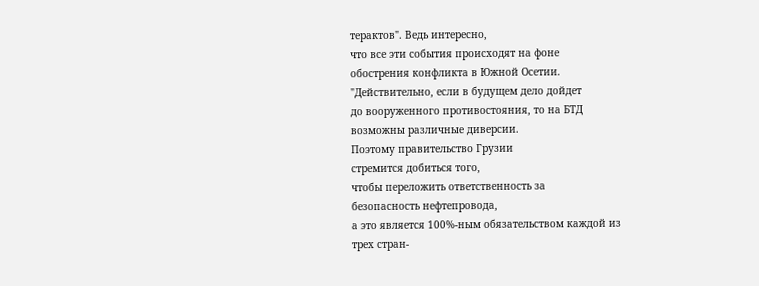терактов". Ведь интересно,
что все эти события происходят на фоне
обострения конфликта в Южной Осетии.
"Действительно, если в будущем дело дойдет
до вооруженного противостояния, то на БТД
возможны различные диверсии.
Поэтому правительство Грузии
стремится добиться того,
чтобы переложить ответственность за
безопасность нефтепровода,
а это является 100%-ным обязательством каждой из
трех стран-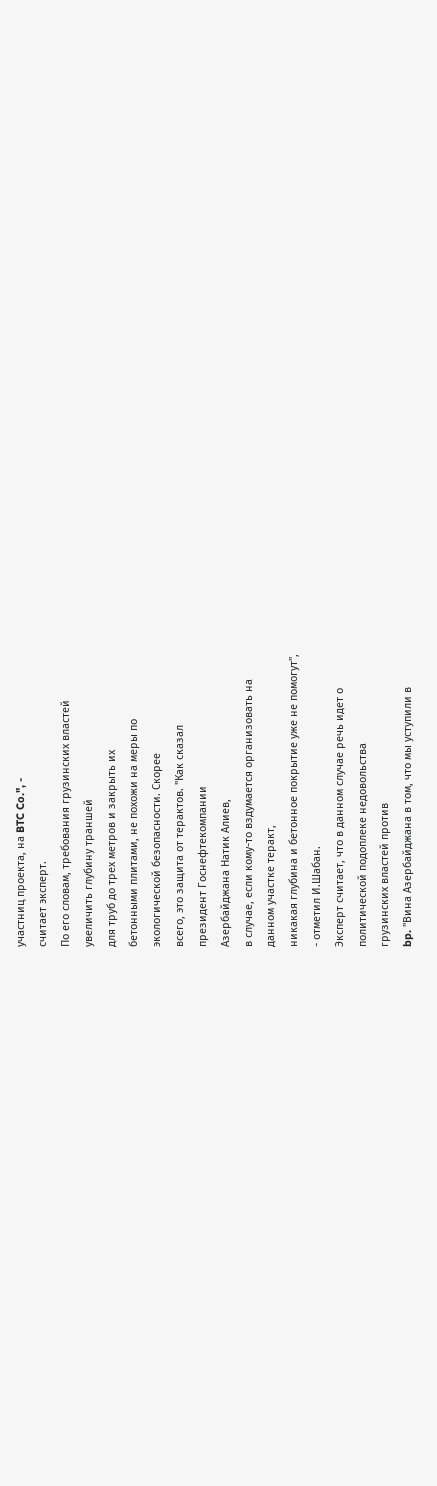участниц проекта, на BTC Co.", -
считает эксперт.
По его словам, требования грузинских властей
увеличить глубину траншей
для труб до трех метров и закрыть их
бетонными плитами, не похожи на меры по
экологической безопасности. Скорее
всего, это защита от терактов. "Как сказал
президент Госнефтекомпании
Азербайджана Натик Алиев,
в случае, если кому-то вздумается организовать на
данном участке теракт,
никакая глубина и бетонное покрытие уже не помогут",
- отметил И.Шабан.
Эксперт считает, что в данном случае речь идет о
политической подоплеке недовольства
грузинских властей против
bp. "Вина Азербайджана в том, что мы уступили в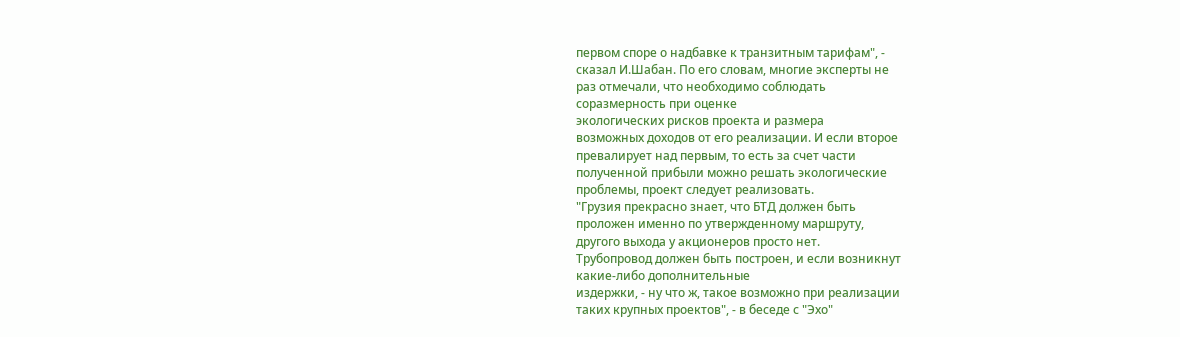первом споре о надбавке к транзитным тарифам", -
сказал И.Шабан. По его словам, многие эксперты не
раз отмечали, что необходимо соблюдать
соразмерность при оценке
экологических рисков проекта и размера
возможных доходов от его реализации. И если второе
превалирует над первым, то есть за счет части
полученной прибыли можно решать экологические
проблемы, проект следует реализовать.
"Грузия прекрасно знает, что БТД должен быть
проложен именно по утвержденному маршруту,
другого выхода у акционеров просто нет.
Трубопровод должен быть построен, и если возникнут
какие-либо дополнительные
издержки, - ну что ж, такое возможно при реализации
таких крупных проектов", - в беседе с "Эхо"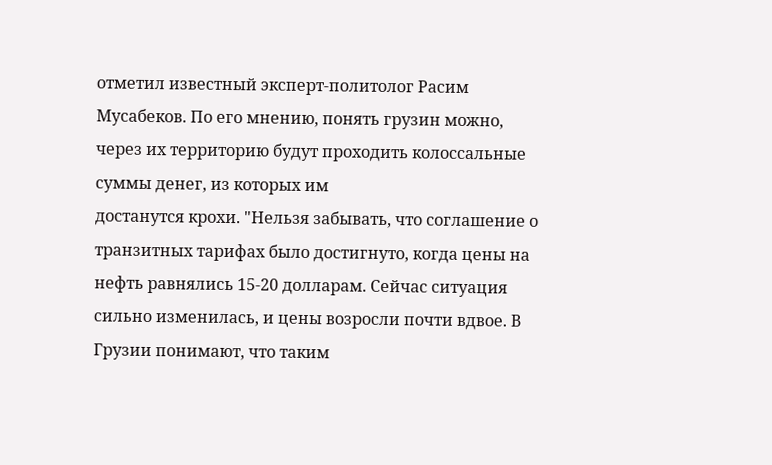отметил известный эксперт-политолог Расим
Мусабеков. По его мнению, понять грузин можно,
через их территорию будут проходить колоссальные
суммы денег, из которых им
достанутся крохи. "Нельзя забывать, что соглашение о
транзитных тарифах было достигнуто, когда цены на
нефть равнялись 15-20 долларам. Сейчас ситуация
сильно изменилась, и цены возросли почти вдвое. В
Грузии понимают, что таким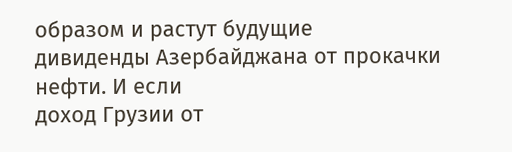образом и растут будущие
дивиденды Азербайджана от прокачки нефти. И если
доход Грузии от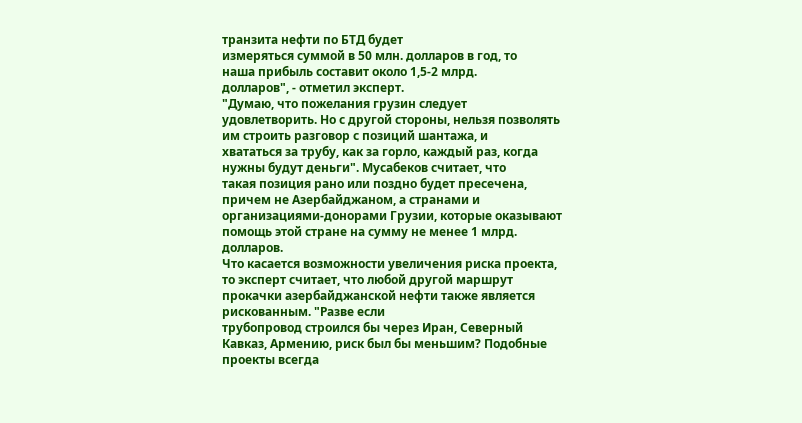транзита нефти по БТД будет
измеряться суммой в 50 млн. долларов в год, то
наша прибыль составит около 1,5-2 млрд.
долларов", - отметил эксперт.
"Думаю, что пожелания грузин следует
удовлетворить. Но с другой стороны, нельзя позволять
им строить разговор с позиций шантажа, и
хвататься за трубу, как за горло, каждый раз, когда
нужны будут деньги". Мусабеков считает, что
такая позиция рано или поздно будет пресечена,
причем не Азербайджаном, а странами и
организациями-донорами Грузии, которые оказывают
помощь этой стране на сумму не менее 1 млрд.
долларов.
Что касается возможности увеличения риска проекта,
то эксперт считает, что любой другой маршрут
прокачки азербайджанской нефти также является
рискованным. "Разве если
трубопровод строился бы через Иран, Северный
Кавказ, Армению, риск был бы меньшим? Подобные
проекты всегда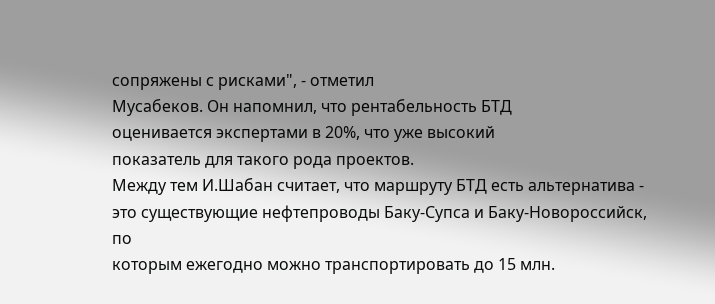сопряжены с рисками", - отметил
Мусабеков. Он напомнил, что рентабельность БТД
оценивается экспертами в 20%, что уже высокий
показатель для такого рода проектов.
Между тем И.Шабан считает, что маршруту БТД есть альтернатива -
это существующие нефтепроводы Баку-Супса и Баку-Новороссийск, по
которым ежегодно можно транспортировать до 15 млн.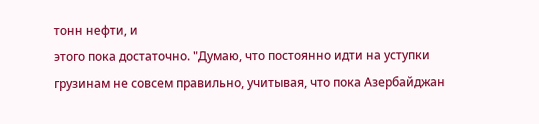тонн нефти, и
этого пока достаточно. "Думаю, что постоянно идти на уступки
грузинам не совсем правильно, учитывая, что пока Азербайджан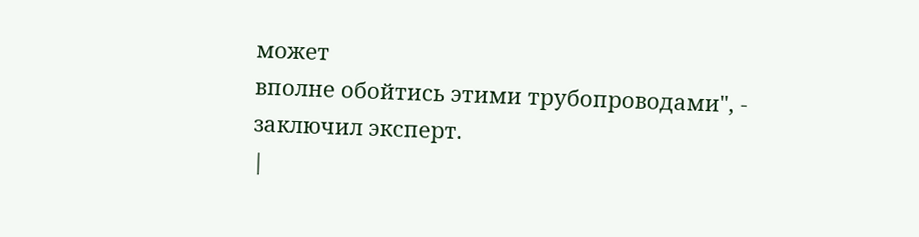может
вполне обойтись этими трубопроводами", - заключил эксперт.
|